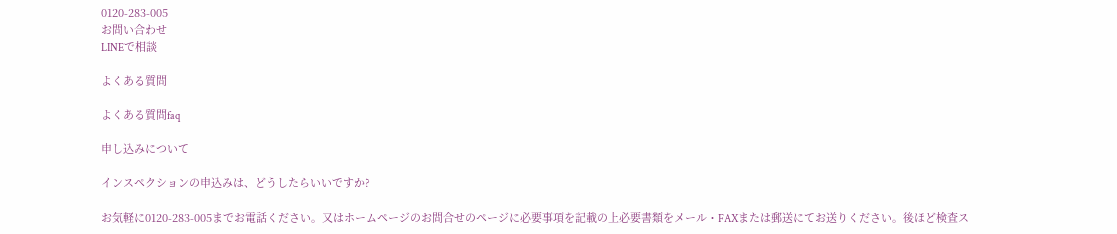0120-283-005
お問い合わせ
LINEで相談

よくある質問

よくある質問faq

申し込みについて

インスペクションの申込みは、どうしたらいいですか?

お気軽に0120-283-005までお電話ください。又はホームページのお問合せのページに必要事項を記載の上必要書類をメール・FAXまたは郵送にてお送りください。後ほど検査ス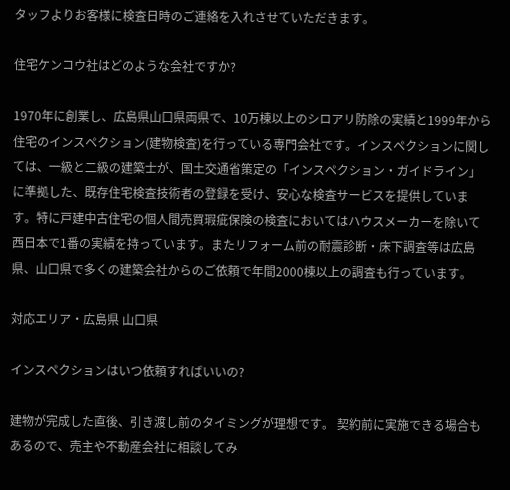タッフよりお客様に検査日時のご連絡を入れさせていただきます。

住宅ケンコウ社はどのような会社ですか?

1970年に創業し、広島県山口県両県で、10万棟以上のシロアリ防除の実績と1999年から住宅のインスペクション(建物検査)を行っている専門会社です。インスペクションに関しては、一級と二級の建築士が、国土交通省策定の「インスペクション・ガイドライン」に準拠した、既存住宅検査技術者の登録を受け、安心な検査サービスを提供しています。特に戸建中古住宅の個人間売買瑕疵保険の検査においてはハウスメーカーを除いて西日本で1番の実績を持っています。またリフォーム前の耐震診断・床下調査等は広島県、山口県で多くの建築会社からのご依頼で年間2000棟以上の調査も行っています。

対応エリア・広島県 山口県

インスペクションはいつ依頼すればいいの?

建物が完成した直後、引き渡し前のタイミングが理想です。 契約前に実施できる場合もあるので、売主や不動産会社に相談してみ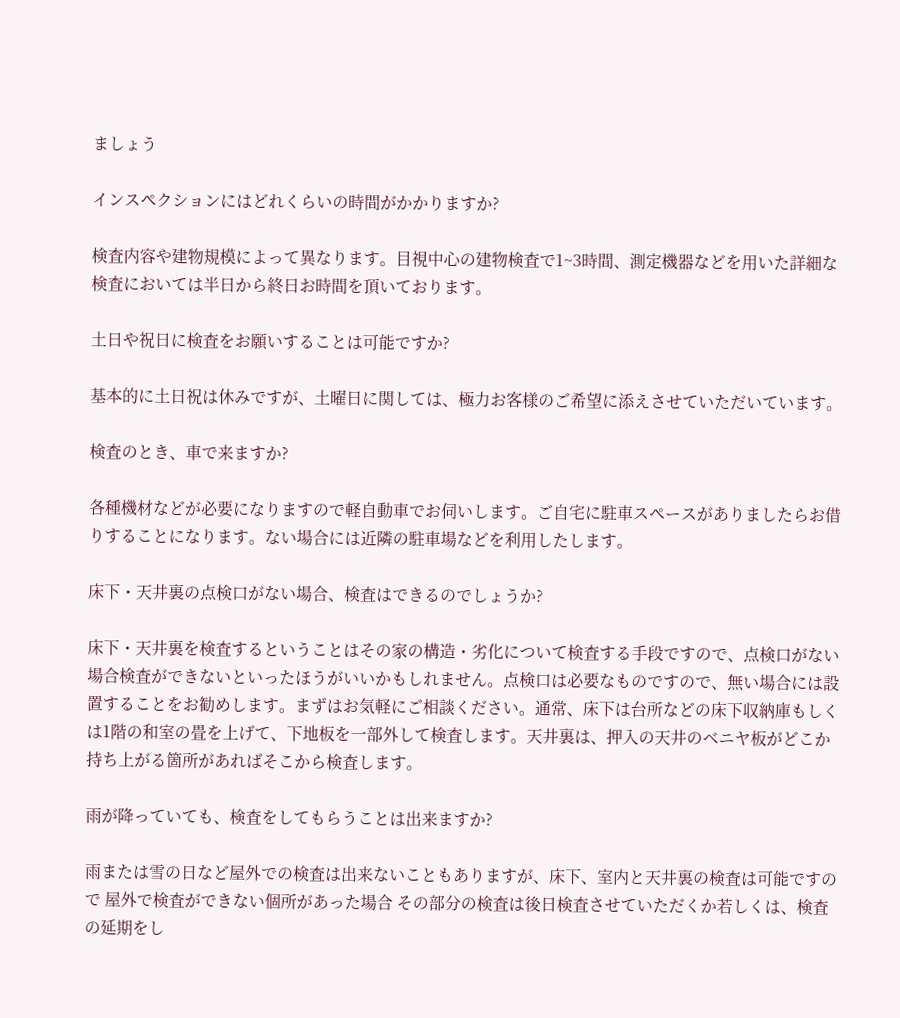ましょう

インスペクションにはどれくらいの時間がかかりますか?

検査内容や建物規模によって異なります。目視中心の建物検査で1~3時間、測定機器などを用いた詳細な検査においては半日から終日お時間を頂いております。

土日や祝日に検査をお願いすることは可能ですか?

基本的に土日祝は休みですが、土曜日に関しては、極力お客様のご希望に添えさせていただいています。

検査のとき、車で来ますか?

各種機材などが必要になりますので軽自動車でお伺いします。ご自宅に駐車スペースがありましたらお借りすることになります。ない場合には近隣の駐車場などを利用したします。

床下・天井裏の点検口がない場合、検査はできるのでしょうか?

床下・天井裏を検査するということはその家の構造・劣化について検査する手段ですので、点検口がない場合検査ができないといったほうがいいかもしれません。点検口は必要なものですので、無い場合には設置することをお勧めします。まずはお気軽にご相談ください。通常、床下は台所などの床下収納庫もしくは1階の和室の畳を上げて、下地板を一部外して検査します。天井裏は、押入の天井のベニヤ板がどこか持ち上がる箇所があればそこから検査します。

雨が降っていても、検査をしてもらうことは出来ますか?

雨または雪の日など屋外での検査は出来ないこともありますが、床下、室内と天井裏の検査は可能ですので 屋外で検査ができない個所があった場合 その部分の検査は後日検査させていただくか若しくは、検査の延期をし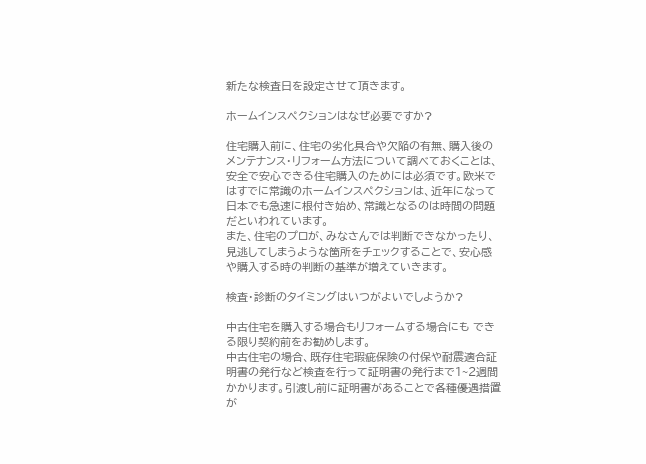新たな検査日を設定させて頂きます。

ホームインスペクションはなぜ必要ですか?

住宅購入前に、住宅の劣化具合や欠陥の有無、購入後のメンテナンス・リフォーム方法について調べておくことは、安全で安心できる住宅購入のためには必須です。欧米ではすでに常識のホームインスペクションは、近年になって日本でも急速に根付き始め、常識となるのは時間の問題だといわれています。
また、住宅のプロが、みなさんでは判断できなかったり、見逃してしまうような箇所をチェックすることで、安心感や購入する時の判断の基準が増えていきます。

検査・診断のタイミングはいつがよいでしようか?

中古住宅を購入する場合もリフォームする場合にも できる限り契約前をお勧めします。
中古住宅の場合、既存住宅瑕疵保険の付保や耐震適合証明書の発行など検査を行って証明書の発行まで1~2週間かかります。引渡し前に証明書があることで各種優遇措置が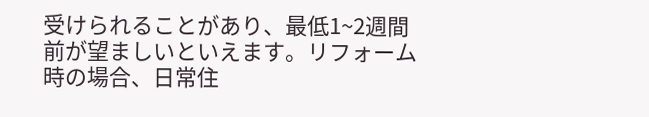受けられることがあり、最低1~2週間前が望ましいといえます。リフォーム時の場合、日常住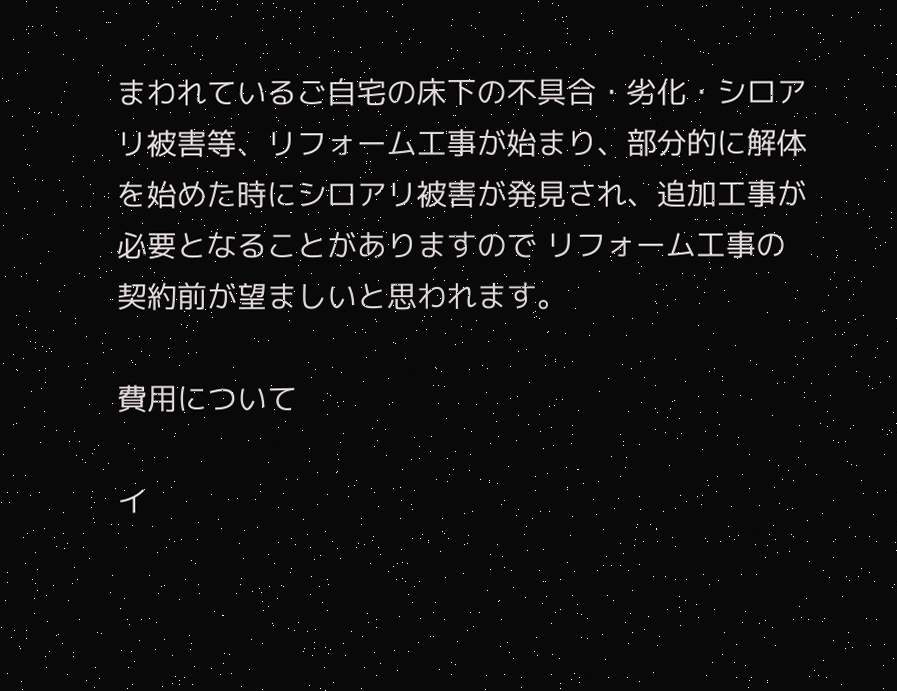まわれているご自宅の床下の不具合・劣化・シロアリ被害等、リフォーム工事が始まり、部分的に解体を始めた時にシロアリ被害が発見され、追加工事が必要となることがありますので リフォーム工事の契約前が望ましいと思われます。

費用について

イ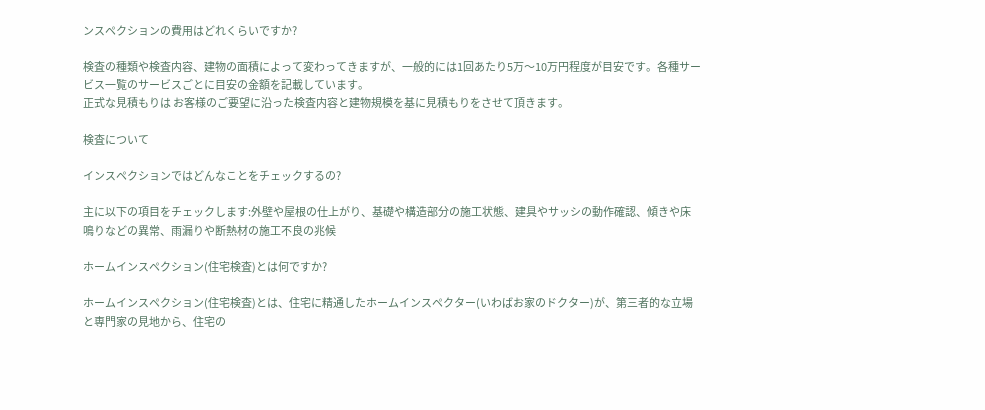ンスペクションの費用はどれくらいですか?

検査の種類や検査内容、建物の面積によって変わってきますが、一般的には1回あたり5万〜10万円程度が目安です。各種サービス一覧のサービスごとに目安の金額を記載しています。
正式な見積もりは お客様のご要望に沿った検査内容と建物規模を基に見積もりをさせて頂きます。

検査について

インスペクションではどんなことをチェックするの?

主に以下の項目をチェックします:外壁や屋根の仕上がり、基礎や構造部分の施工状態、建具やサッシの動作確認、傾きや床鳴りなどの異常、雨漏りや断熱材の施工不良の兆候

ホームインスペクション(住宅検査)とは何ですか?

ホームインスペクション(住宅検査)とは、住宅に精通したホームインスペクター(いわばお家のドクター)が、第三者的な立場と専門家の見地から、住宅の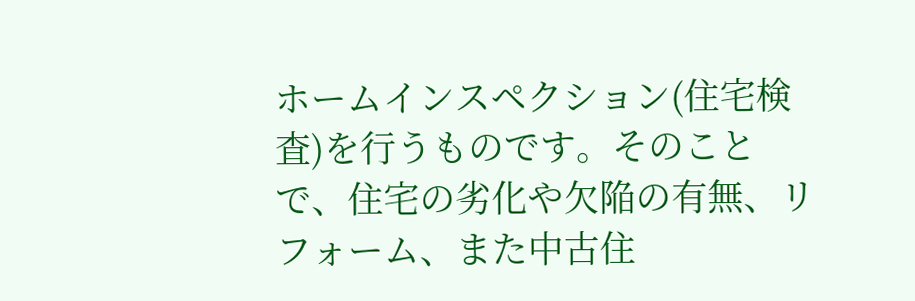ホームインスペクション(住宅検査)を行うものです。そのことで、住宅の劣化や欠陥の有無、リフォーム、また中古住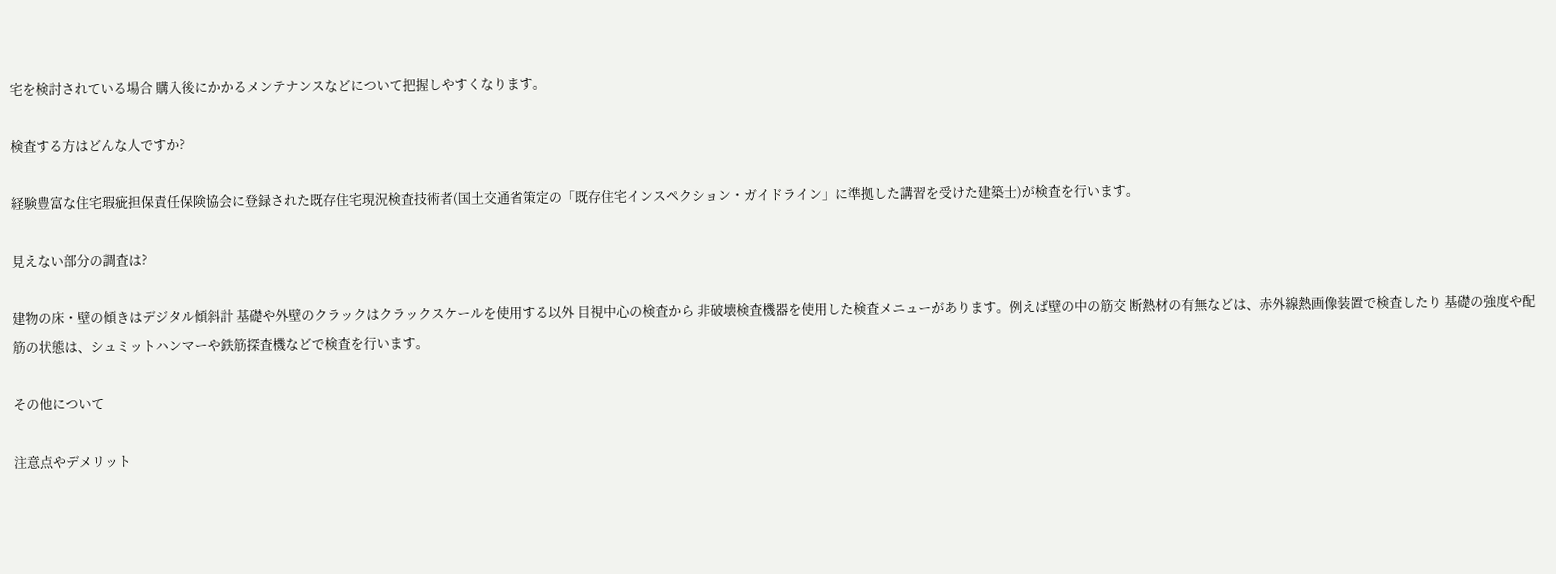宅を検討されている場合 購入後にかかるメンテナンスなどについて把握しやすくなります。

検査する方はどんな人ですか?

経験豊富な住宅瑕疵担保責任保険協会に登録された既存住宅現況検査技術者(国土交通省策定の「既存住宅インスペクション・ガイドライン」に準拠した講習を受けた建築士)が検査を行います。

見えない部分の調査は?

建物の床・壁の傾きはデジタル傾斜計 基礎や外壁のクラックはクラックスケールを使用する以外 目視中心の検査から 非破壊検査機器を使用した検査メニューがあります。例えば壁の中の筋交 断熱材の有無などは、赤外線熱画像装置で検査したり 基礎の強度や配筋の状態は、シュミットハンマーや鉄筋探査機などで検査を行います。

その他について

注意点やデメリット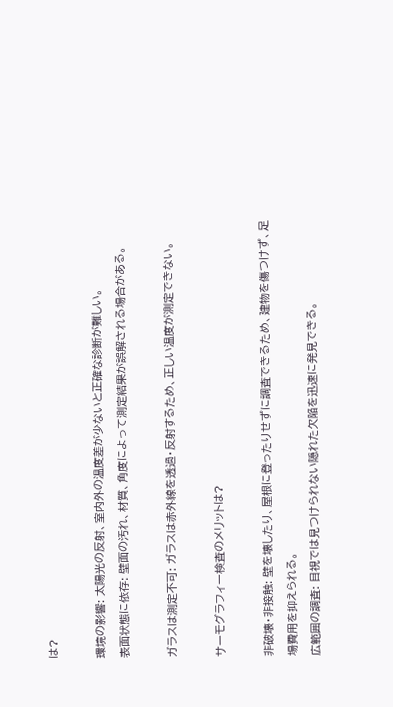は?

環境の影響: 太陽光の反射、室内外の温度差が少ないと正確な診断が難しい。
表面状態に依存: 壁面の汚れ、材質、角度によって測定結果が誤解される場合がある。

ガラスは測定不可: ガラスは赤外線を透過・反射するため、正しい温度が測定できない。

サーモグラフィー検査のメリットは?

非破壊・非接触: 壁を壊したり、屋根に登ったりせずに調査できるため、建物を傷つけず、足場費用を抑えられる。
広範囲の調査: 目視では見つけられない隠れた欠陥を迅速に発見できる。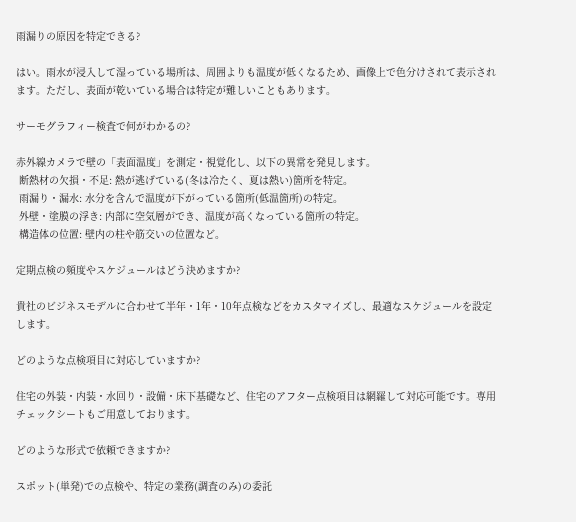雨漏りの原因を特定できる?

はい。雨水が浸入して湿っている場所は、周囲よりも温度が低くなるため、画像上で色分けされて表示されます。ただし、表面が乾いている場合は特定が難しいこともあります。

サーモグラフィー検査で何がわかるの?

赤外線カメラで壁の「表面温度」を測定・視覚化し、以下の異常を発見します。
 断熱材の欠損・不足: 熱が逃げている(冬は冷たく、夏は熱い)箇所を特定。
 雨漏り・漏水: 水分を含んで温度が下がっている箇所(低温箇所)の特定。
 外壁・塗膜の浮き: 内部に空気層ができ、温度が高くなっている箇所の特定。
 構造体の位置: 壁内の柱や筋交いの位置など。

定期点検の頻度やスケジュールはどう決めますか?

貴社のビジネスモデルに合わせて半年・1年・10年点検などをカスタマイズし、最適なスケジュールを設定します。

どのような点検項目に対応していますか?

住宅の外装・内装・水回り・設備・床下基礎など、住宅のアフター点検項目は網羅して対応可能です。専用チェックシートもご用意しております。

どのような形式で依頼できますか?

スポット(単発)での点検や、特定の業務(調査のみ)の委託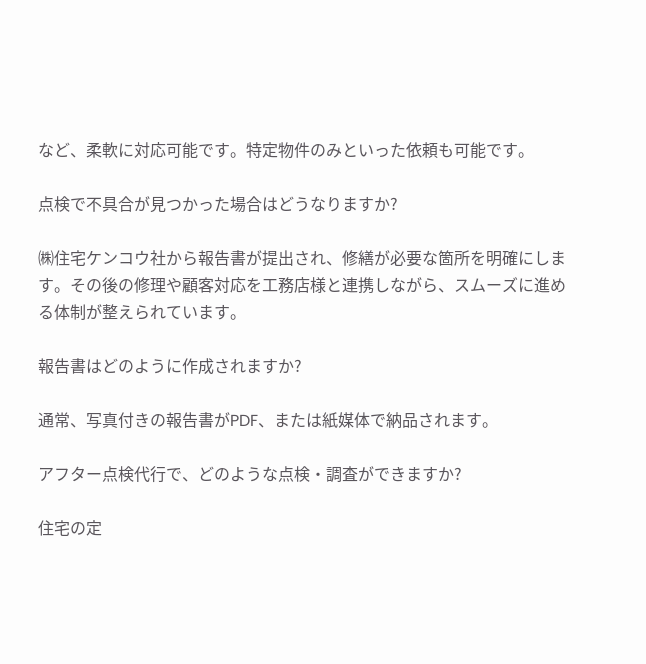など、柔軟に対応可能です。特定物件のみといった依頼も可能です。

点検で不具合が見つかった場合はどうなりますか?

㈱住宅ケンコウ社から報告書が提出され、修繕が必要な箇所を明確にします。その後の修理や顧客対応を工務店様と連携しながら、スムーズに進める体制が整えられています。

報告書はどのように作成されますか?

通常、写真付きの報告書がPDF、または紙媒体で納品されます。

アフター点検代行で、どのような点検・調査ができますか?

住宅の定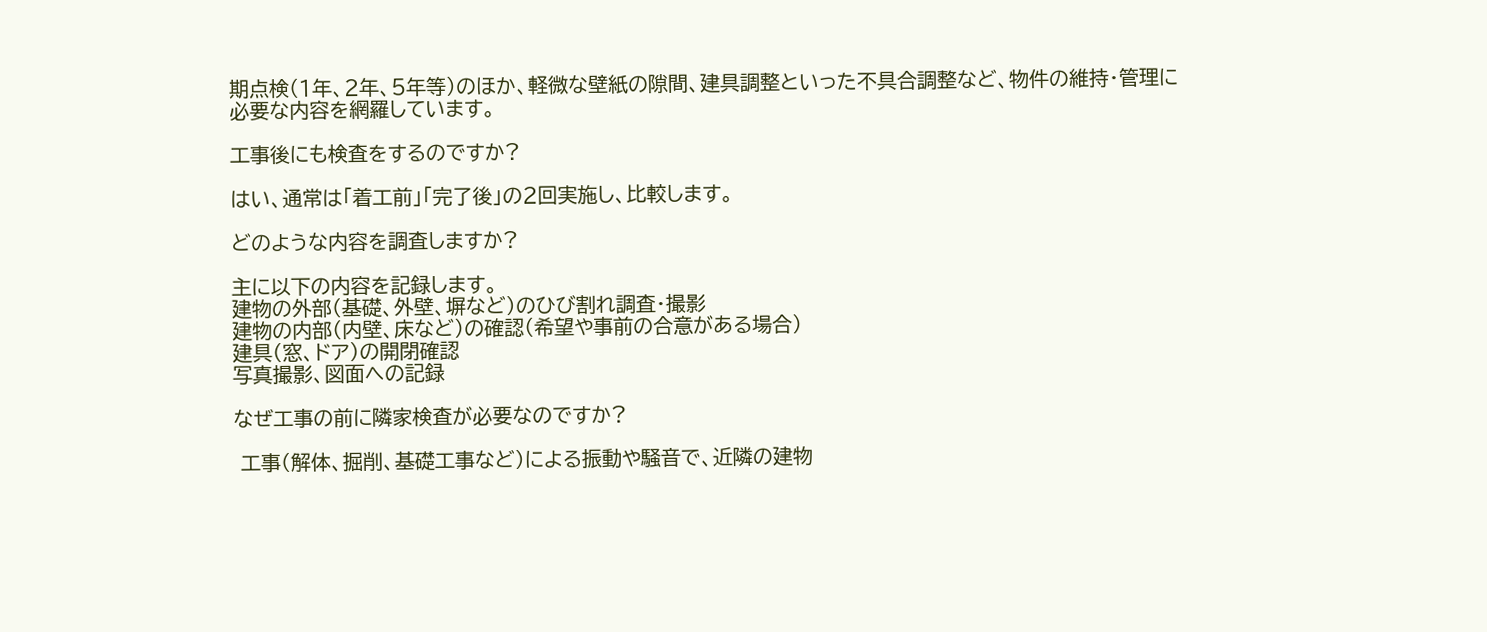期点検(1年、2年、5年等)のほか、軽微な壁紙の隙間、建具調整といった不具合調整など、物件の維持・管理に必要な内容を網羅しています。

工事後にも検査をするのですか?

はい、通常は「着工前」「完了後」の2回実施し、比較します。

どのような内容を調査しますか?

主に以下の内容を記録します。
建物の外部(基礎、外壁、塀など)のひび割れ調査・撮影
建物の内部(内壁、床など)の確認(希望や事前の合意がある場合)
建具(窓、ドア)の開閉確認
写真撮影、図面への記録

なぜ工事の前に隣家検査が必要なのですか?

 工事(解体、掘削、基礎工事など)による振動や騒音で、近隣の建物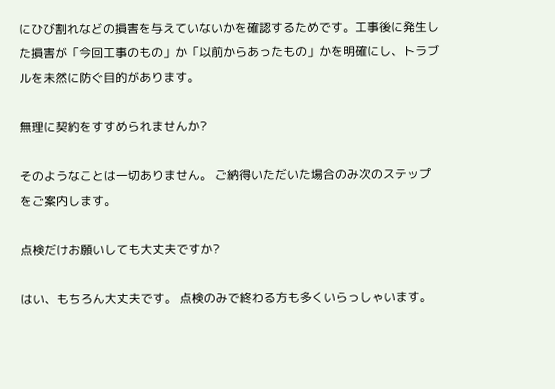にひび割れなどの損害を与えていないかを確認するためです。工事後に発生した損害が「今回工事のもの」か「以前からあったもの」かを明確にし、トラブルを未然に防ぐ目的があります。

無理に契約をすすめられませんか?

そのようなことは一切ありません。 ご納得いただいた場合のみ次のステップをご案内します。

点検だけお願いしても大丈夫ですか?

はい、もちろん大丈夫です。 点検のみで終わる方も多くいらっしゃいます。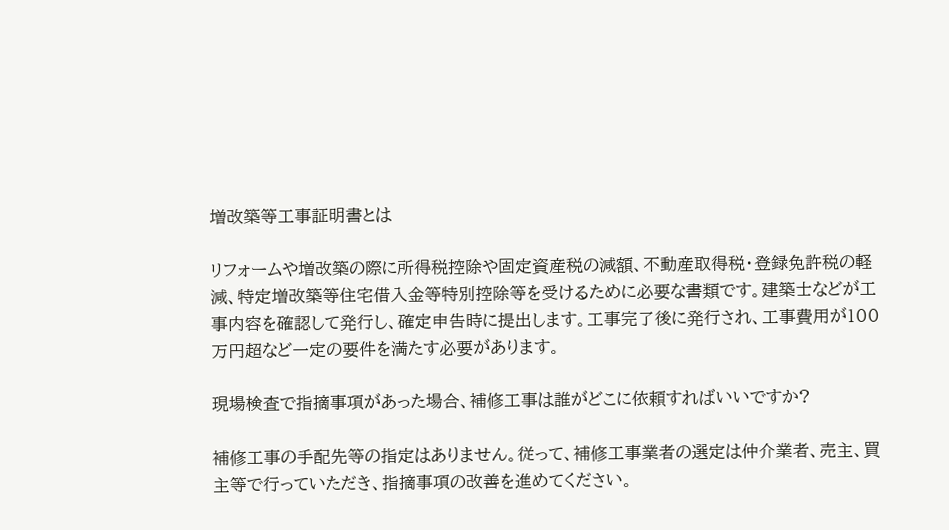増改築等工事証明書とは

リフォームや増改築の際に所得税控除や固定資産税の減額、不動産取得税・登録免許税の軽減、特定増改築等住宅借入金等特別控除等を受けるために必要な書類です。建築士などが工事内容を確認して発行し、確定申告時に提出します。工事完了後に発行され、工事費用が100万円超など一定の要件を満たす必要があります。

現場検査で指摘事項があった場合、補修工事は誰がどこに依頼すればいいですか?

補修工事の手配先等の指定はありません。従って、補修工事業者の選定は仲介業者、売主、買主等で行っていただき、指摘事項の改善を進めてください。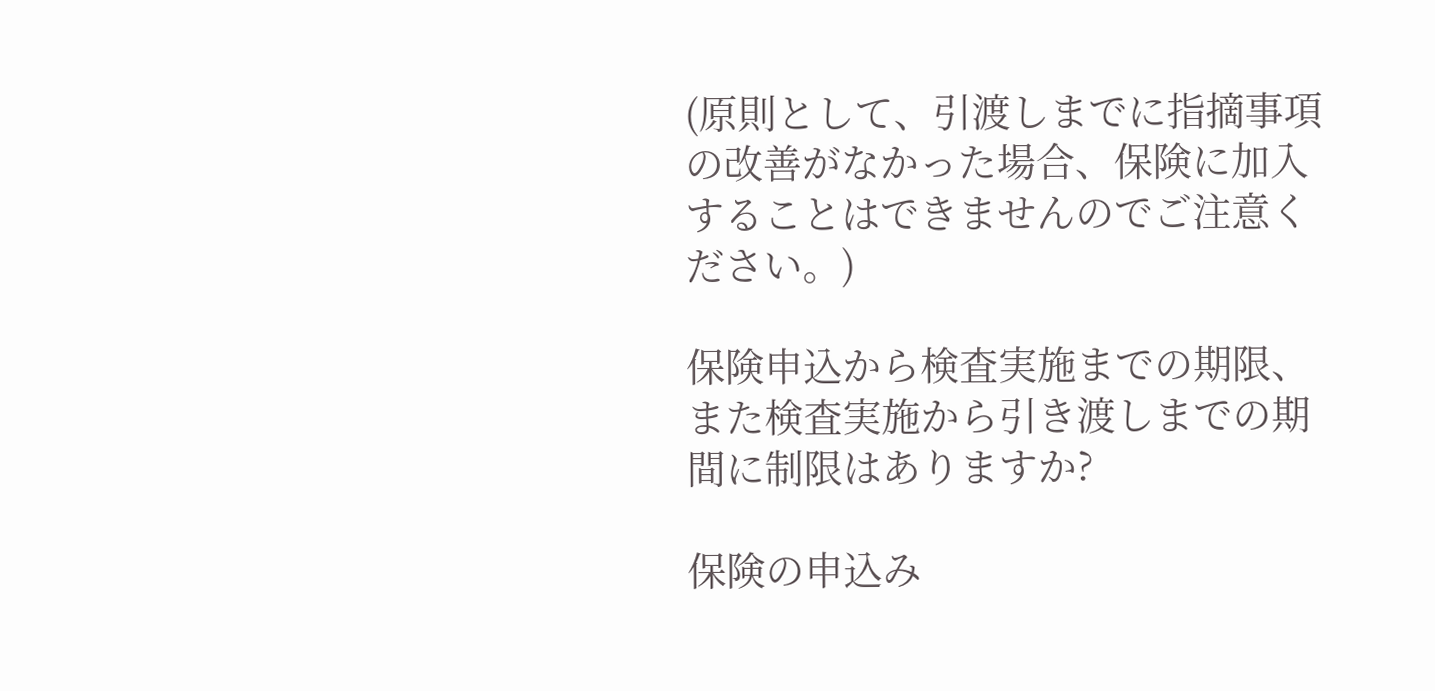(原則として、引渡しまでに指摘事項の改善がなかった場合、保険に加入することはできませんのでご注意ください。)

保険申込から検査実施までの期限、また検査実施から引き渡しまでの期間に制限はありますか?

保険の申込み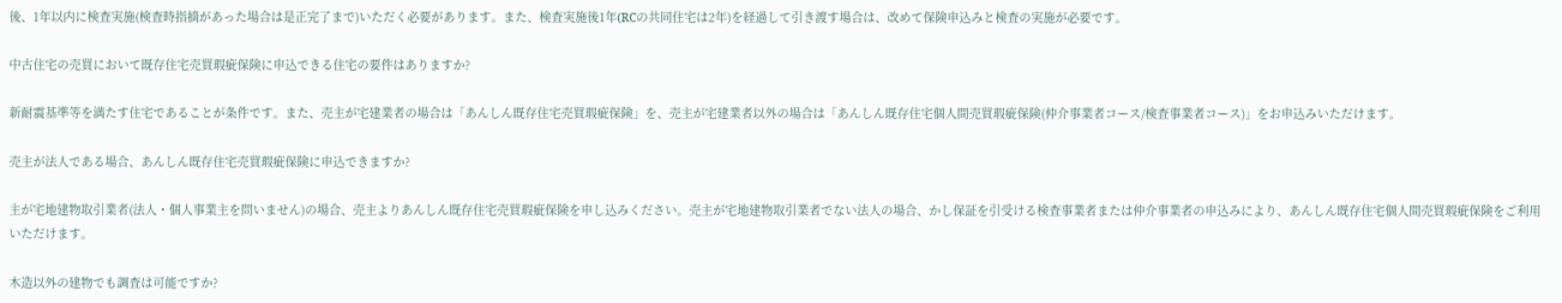後、1年以内に検査実施(検査時指摘があった場合は是正完了まで)いただく必要があります。また、検査実施後1年(RCの共同住宅は2年)を経過して引き渡す場合は、改めて保険申込みと検査の実施が必要です。

中古住宅の売買において既存住宅売買瑕疵保険に申込できる住宅の要件はありますか?

新耐震基準等を満たす住宅であることが条件です。また、売主が宅建業者の場合は「あんしん既存住宅売買瑕疵保険」を、売主が宅建業者以外の場合は「あんしん既存住宅個人間売買瑕疵保険(仲介事業者コース/検査事業者コース)」をお申込みいただけます。

売主が法人である場合、あんしん既存住宅売買瑕疵保険に申込できますか?

主が宅地建物取引業者(法人・個人事業主を問いません)の場合、売主よりあんしん既存住宅売買瑕疵保険を申し込みください。売主が宅地建物取引業者でない法人の場合、かし保証を引受ける検査事業者または仲介事業者の申込みにより、あんしん既存住宅個人間売買瑕疵保険をご利用いただけます。

木造以外の建物でも調査は可能ですか?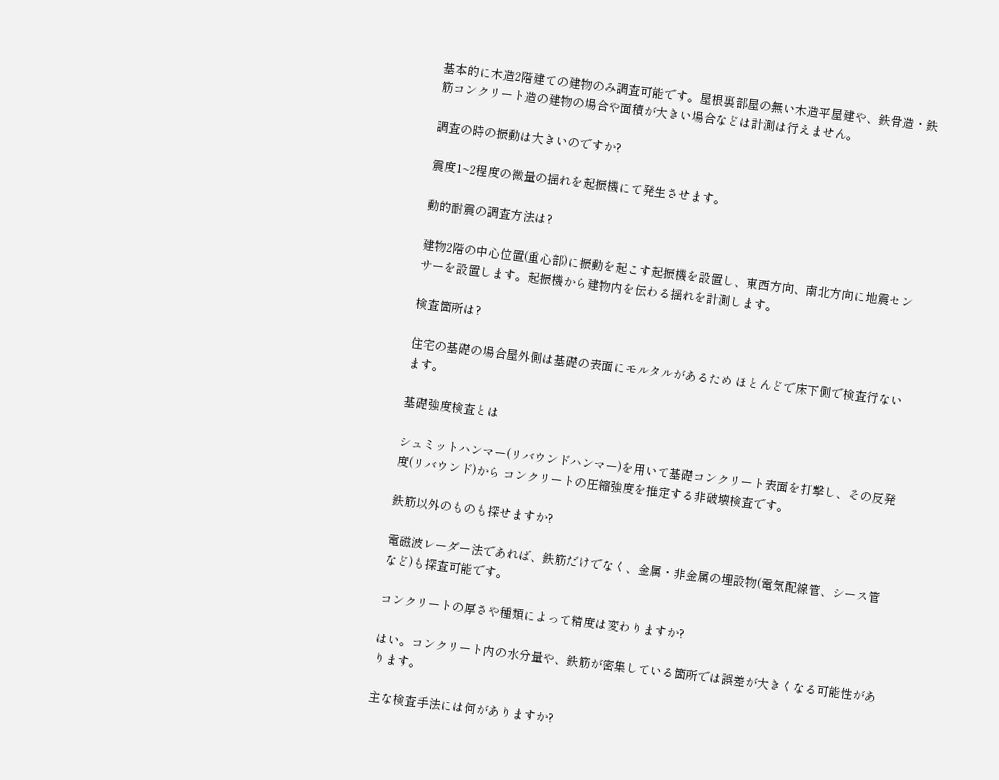基本的に木造2階建ての建物のみ調査可能です。屋根裏部屋の無い木造平屋建や、鉄骨造・鉄筋コンクリート造の建物の場合や面積が大きい場合などは計測は行えません。

調査の時の振動は大きいのですか?

震度1~2程度の微量の揺れを起振機にて発生させます。

動的耐震の調査方法は?

建物2階の中心位置(重心部)に振動を起こす起振機を設置し、東西方向、南北方向に地震センサーを設置します。起振機から建物内を伝わる揺れを計測します。

検査箇所は?

住宅の基礎の場合屋外側は基礎の表面にモルタルがあるため ほとんどで床下側で検査行ないます。

基礎強度検査とは

シュミットハンマー(リバウンドハンマー)を用いて基礎コンクリート表面を打撃し、その反発度(リバウンド)から コンクリートの圧縮強度を推定する非破壊検査です。

鉄筋以外のものも探せますか?

電磁波レーダー法であれば、鉄筋だけでなく、金属・非金属の埋設物(電気配線管、シース管など)も探査可能です。

コンクリートの厚さや種類によって精度は変わりますか?

はい。コンクリート内の水分量や、鉄筋が密集している箇所では誤差が大きくなる可能性があります。

主な検査手法には何がありますか?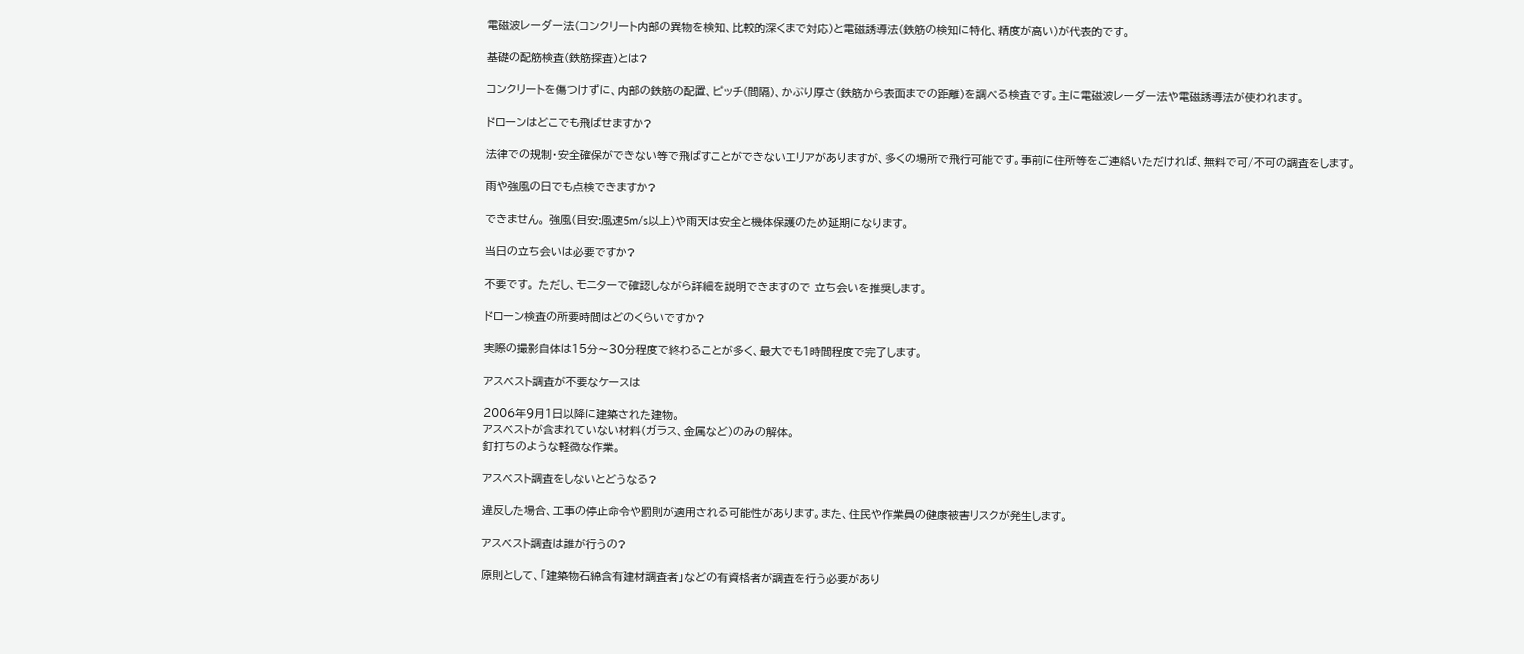電磁波レーダー法(コンクリート内部の異物を検知、比較的深くまで対応)と電磁誘導法(鉄筋の検知に特化、精度が高い)が代表的です。

基礎の配筋検査(鉄筋探査)とは?

コンクリートを傷つけずに、内部の鉄筋の配置、ピッチ(間隔)、かぶり厚さ(鉄筋から表面までの距離)を調べる検査です。主に電磁波レーダー法や電磁誘導法が使われます。

ドローンはどこでも飛ばせますか?

法律での規制・安全確保ができない等で飛ばすことができないエリアがありますが、多くの場所で飛行可能です。事前に住所等をご連絡いただければ、無料で可/不可の調査をします。

雨や強風の日でも点検できますか?

できません。 強風(目安:風速5m/s以上)や雨天は安全と機体保護のため延期になります。

当日の立ち会いは必要ですか?

不要です。 ただし、モニターで確認しながら詳細を説明できますので 立ち会いを推奨します。

ドローン検査の所要時間はどのくらいですか?

実際の撮影自体は15分〜30分程度で終わることが多く、最大でも1時間程度で完了します。

アスベスト調査が不要なケースは

2006年9月1日以降に建築された建物。
アスベストが含まれていない材料(ガラス、金属など)のみの解体。
釘打ちのような軽微な作業。

アスベスト調査をしないとどうなる?

違反した場合、工事の停止命令や罰則が適用される可能性があります。また、住民や作業員の健康被害リスクが発生します。

アスベスト調査は誰が行うの?

原則として、「建築物石綿含有建材調査者」などの有資格者が調査を行う必要があり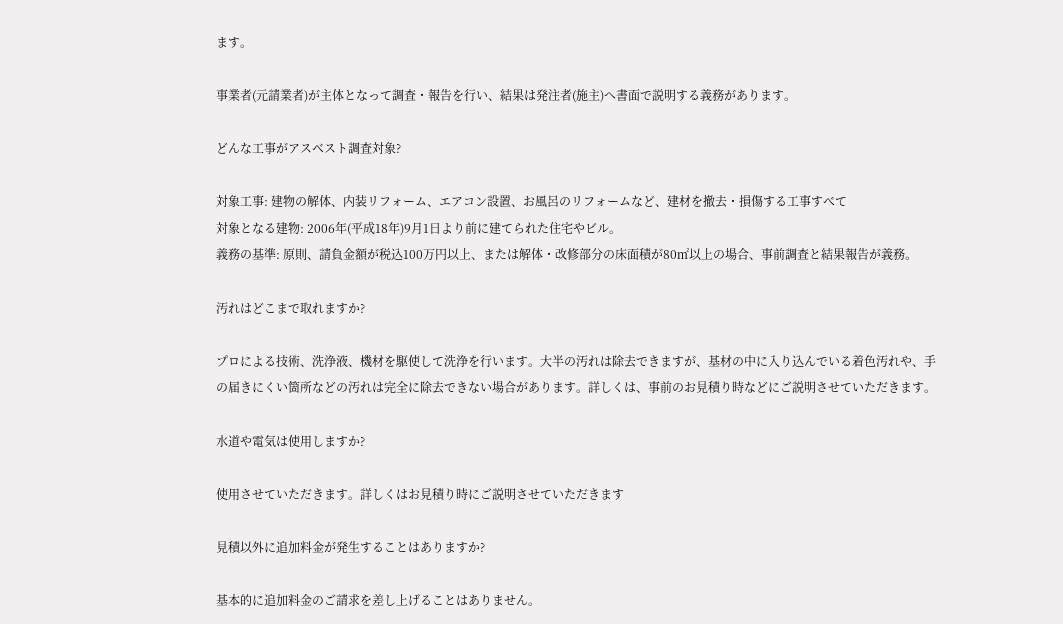ます。

事業者(元請業者)が主体となって調査・報告を行い、結果は発注者(施主)へ書面で説明する義務があります。

どんな工事がアスベスト調査対象?

対象工事: 建物の解体、内装リフォーム、エアコン設置、お風呂のリフォームなど、建材を撤去・損傷する工事すべて
対象となる建物: 2006年(平成18年)9月1日より前に建てられた住宅やビル。
義務の基準: 原則、請負金額が税込100万円以上、または解体・改修部分の床面積が80㎡以上の場合、事前調査と結果報告が義務。

汚れはどこまで取れますか?

プロによる技術、洗浄液、機材を駆使して洗浄を行います。大半の汚れは除去できますが、基材の中に入り込んでいる着色汚れや、手の届きにくい箇所などの汚れは完全に除去できない場合があります。詳しくは、事前のお見積り時などにご説明させていただきます。

水道や電気は使用しますか?

使用させていただきます。詳しくはお見積り時にご説明させていただきます

見積以外に追加料金が発生することはありますか?

基本的に追加料金のご請求を差し上げることはありません。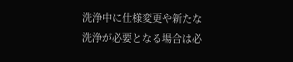洗浄中に仕様変更や新たな洗浄が必要となる場合は必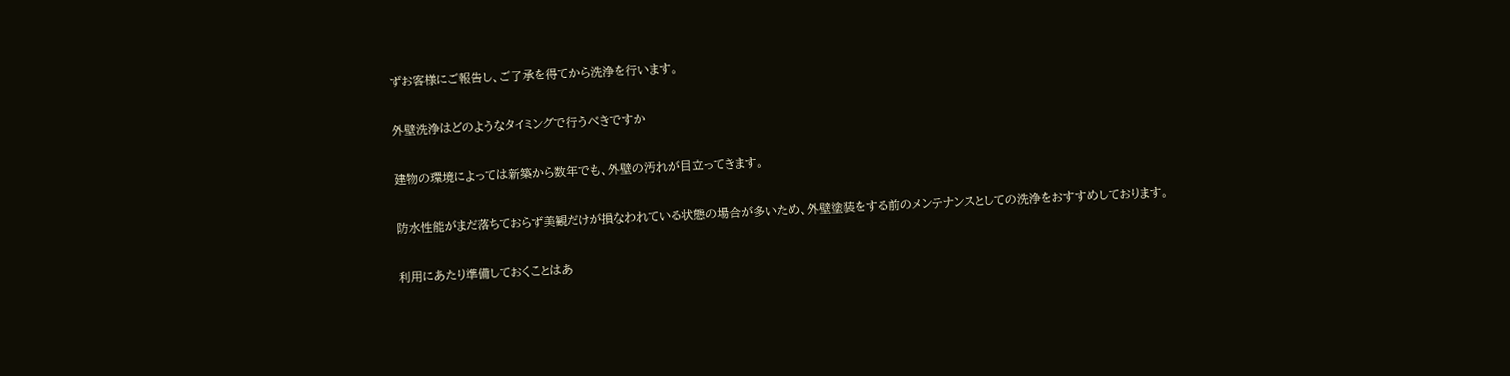ずお客様にご報告し、ご了承を得てから洗浄を行います。

外壁洗浄はどのようなタイミングで行うべきですか

建物の環境によっては新築から数年でも、外壁の汚れが目立ってきます。

防水性能がまだ落ちておらず美観だけが損なわれている状態の場合が多いため、外壁塗装をする前のメンテナンスとしての洗浄をおすすめしております。

利用にあたり準備しておくことはあ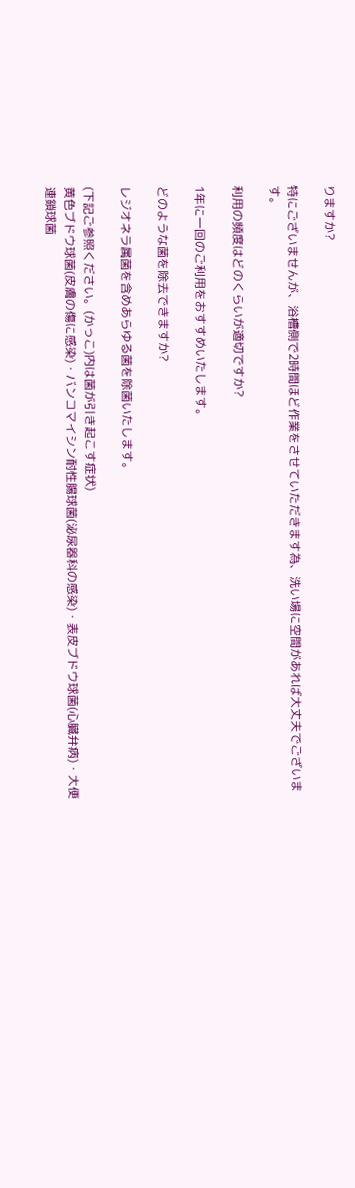りますか?

特にございませんが、浴槽側で2時間ほど作業をさせていただきます為、洗い場に空間があれば大丈夫でございます。

利用の頻度はどのくらいが適切ですか?

1年に一回のご利用をおすすめいたします。

どのような菌を除去できますか?

レジオネラ属菌を含めあらゆる菌を除菌いたします。

(下記ご参照ください。(かっこ)内は菌が引き起こす症状)
黄色ブドウ球菌(皮膚の傷に感染)・バンコマイシン耐性腸球菌(泌尿器科の感染)・表皮ブドウ球菌(心臓弁病)・大便連鎖球菌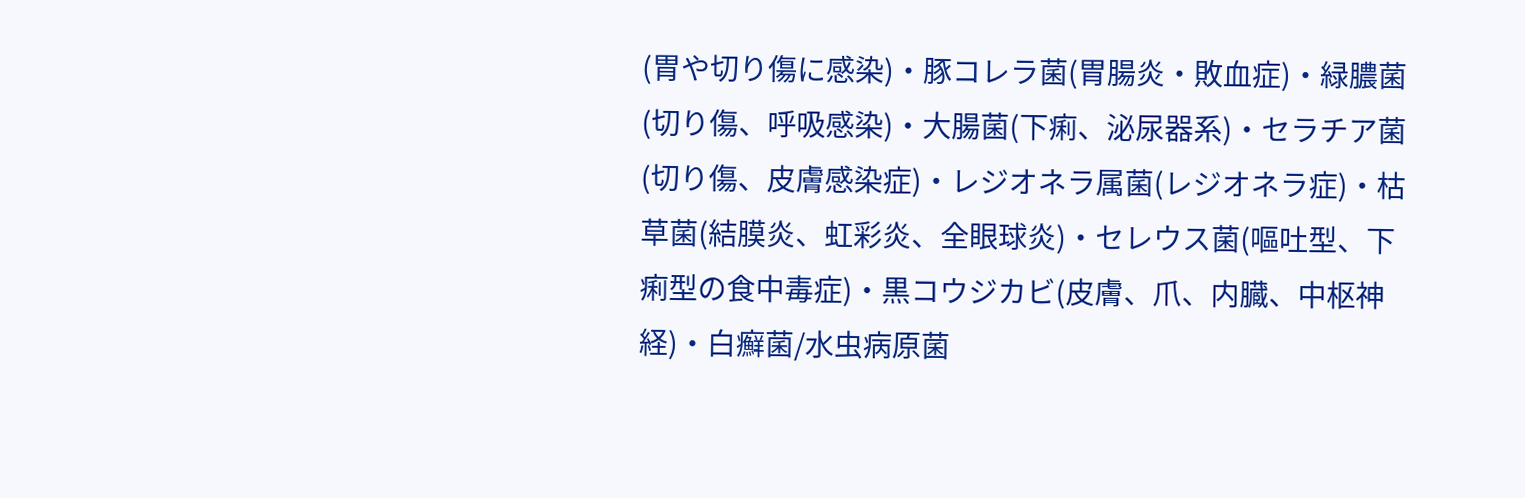(胃や切り傷に感染)・豚コレラ菌(胃腸炎・敗血症)・緑膿菌(切り傷、呼吸感染)・大腸菌(下痢、泌尿器系)・セラチア菌(切り傷、皮膚感染症)・レジオネラ属菌(レジオネラ症)・枯草菌(結膜炎、虹彩炎、全眼球炎)・セレウス菌(嘔吐型、下痢型の食中毒症)・黒コウジカビ(皮膚、爪、内臓、中枢神経)・白癬菌/水虫病原菌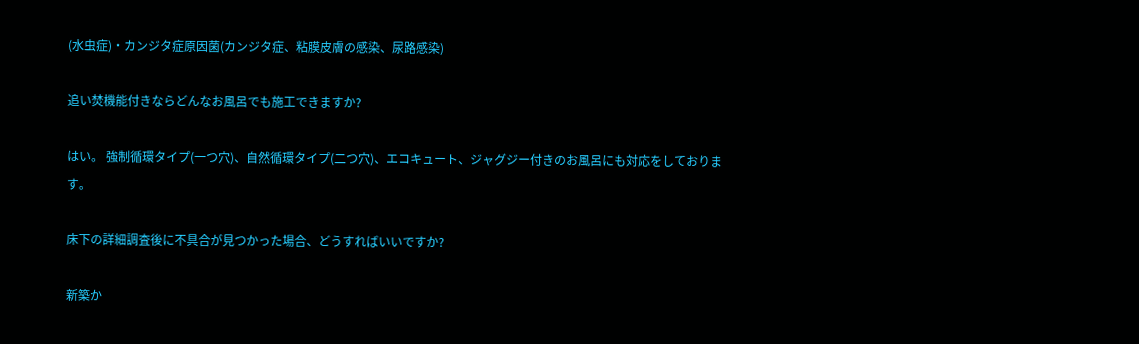(水虫症)・カンジタ症原因菌(カンジタ症、粘膜皮膚の感染、尿路感染)

追い焚機能付きならどんなお風呂でも施工できますか?

はい。 強制循環タイプ(一つ穴)、自然循環タイプ(二つ穴)、エコキュート、ジャグジー付きのお風呂にも対応をしております。

床下の詳細調査後に不具合が見つかった場合、どうすればいいですか?

新築か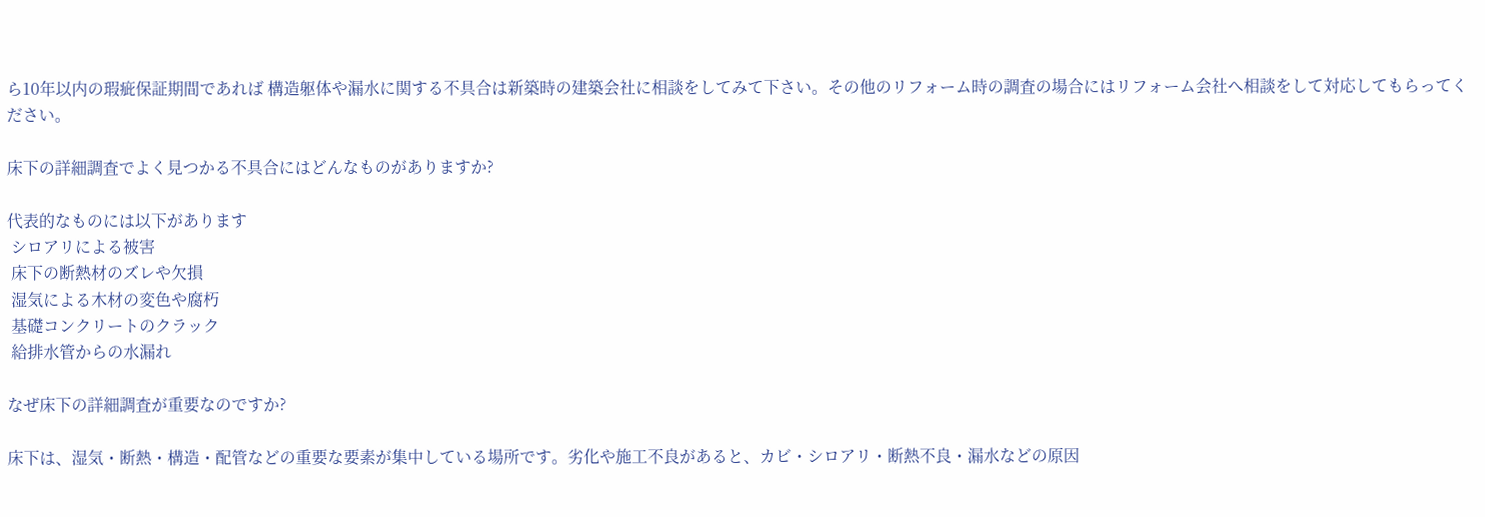ら10年以内の瑕疵保証期間であれば 構造躯体や漏水に関する不具合は新築時の建築会社に相談をしてみて下さい。その他のリフォーム時の調査の場合にはリフォーム会社へ相談をして対応してもらってください。

床下の詳細調査でよく見つかる不具合にはどんなものがありますか?

代表的なものには以下があります
 シロアリによる被害
 床下の断熱材のズレや欠損
 湿気による木材の変色や腐朽
 基礎コンクリートのクラック
 給排水管からの水漏れ

なぜ床下の詳細調査が重要なのですか?

床下は、湿気・断熱・構造・配管などの重要な要素が集中している場所です。劣化や施工不良があると、カビ・シロアリ・断熱不良・漏水などの原因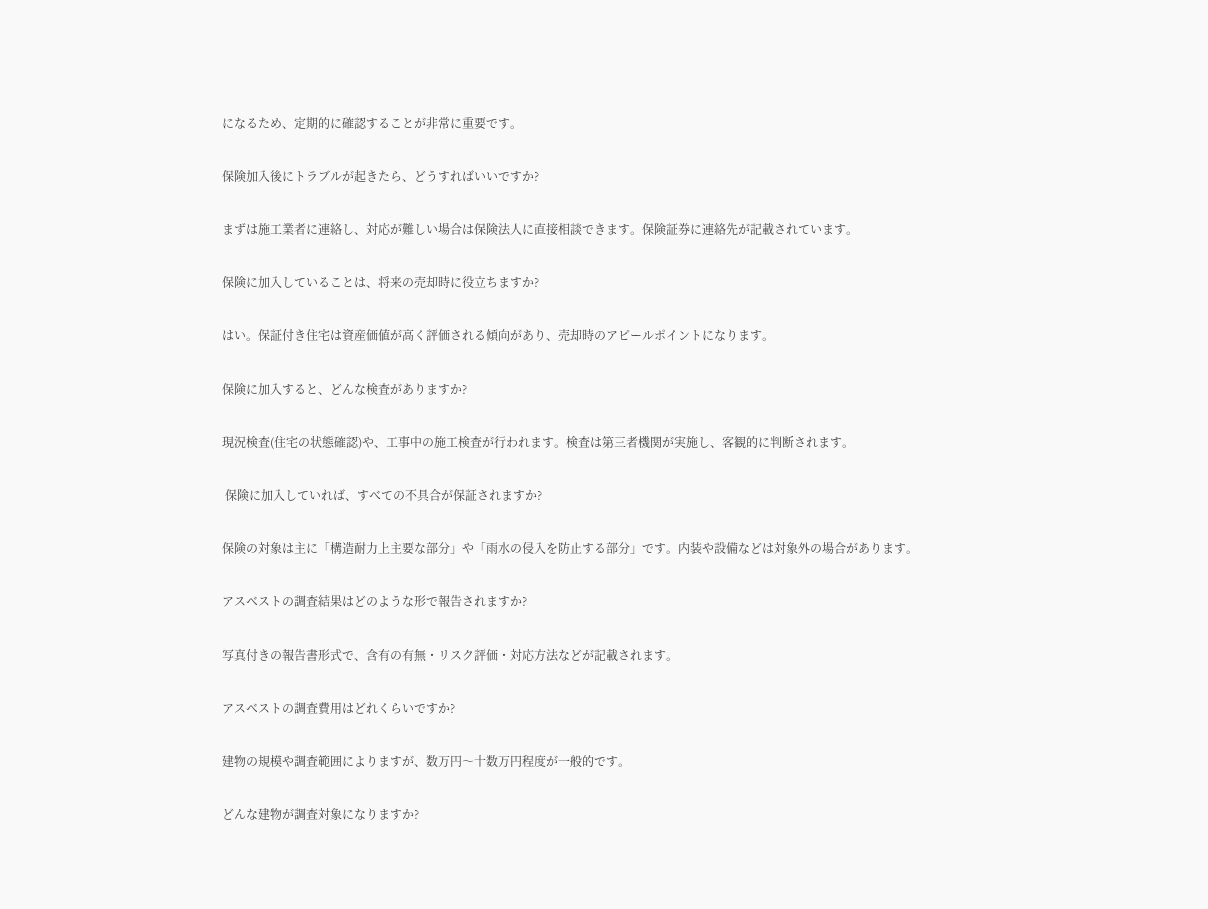になるため、定期的に確認することが非常に重要です。

保険加入後にトラブルが起きたら、どうすればいいですか?

まずは施工業者に連絡し、対応が難しい場合は保険法人に直接相談できます。保険証券に連絡先が記載されています。

保険に加入していることは、将来の売却時に役立ちますか?

はい。保証付き住宅は資産価値が高く評価される傾向があり、売却時のアピールポイントになります。

保険に加入すると、どんな検査がありますか?

現況検査(住宅の状態確認)や、工事中の施工検査が行われます。検査は第三者機関が実施し、客観的に判断されます。

 保険に加入していれば、すべての不具合が保証されますか?

保険の対象は主に「構造耐力上主要な部分」や「雨水の侵入を防止する部分」です。内装や設備などは対象外の場合があります。

アスベストの調査結果はどのような形で報告されますか?

写真付きの報告書形式で、含有の有無・リスク評価・対応方法などが記載されます。

アスベストの調査費用はどれくらいですか?

建物の規模や調査範囲によりますが、数万円〜十数万円程度が一般的です。

どんな建物が調査対象になりますか?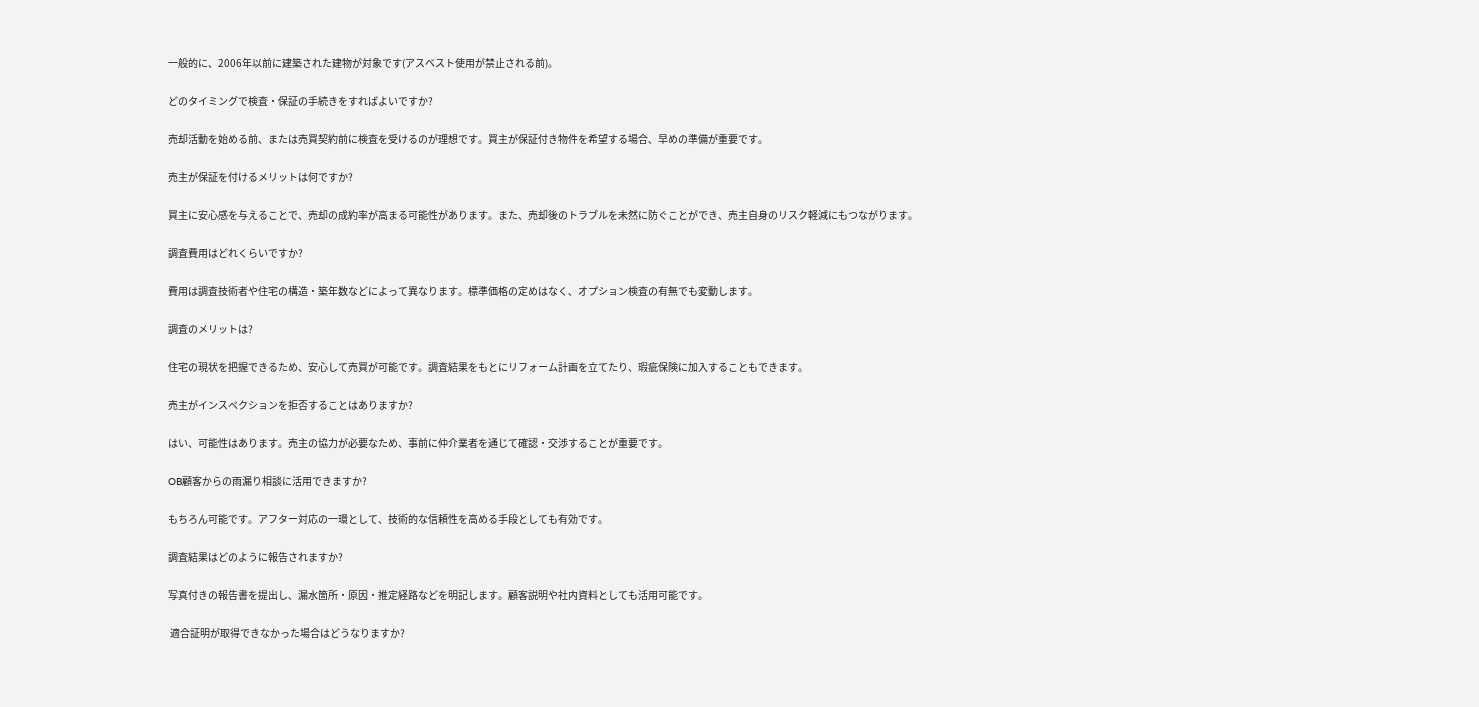一般的に、2006年以前に建築された建物が対象です(アスベスト使用が禁止される前)。

どのタイミングで検査・保証の手続きをすればよいですか?

売却活動を始める前、または売買契約前に検査を受けるのが理想です。買主が保証付き物件を希望する場合、早めの準備が重要です。

売主が保証を付けるメリットは何ですか?

買主に安心感を与えることで、売却の成約率が高まる可能性があります。また、売却後のトラブルを未然に防ぐことができ、売主自身のリスク軽減にもつながります。

調査費用はどれくらいですか?

費用は調査技術者や住宅の構造・築年数などによって異なります。標準価格の定めはなく、オプション検査の有無でも変動します。

調査のメリットは?

住宅の現状を把握できるため、安心して売買が可能です。調査結果をもとにリフォーム計画を立てたり、瑕疵保険に加入することもできます。

売主がインスペクションを拒否することはありますか?

はい、可能性はあります。売主の協力が必要なため、事前に仲介業者を通じて確認・交渉することが重要です。

OB顧客からの雨漏り相談に活用できますか?

もちろん可能です。アフター対応の一環として、技術的な信頼性を高める手段としても有効です。

調査結果はどのように報告されますか?

写真付きの報告書を提出し、漏水箇所・原因・推定経路などを明記します。顧客説明や社内資料としても活用可能です。

 適合証明が取得できなかった場合はどうなりますか?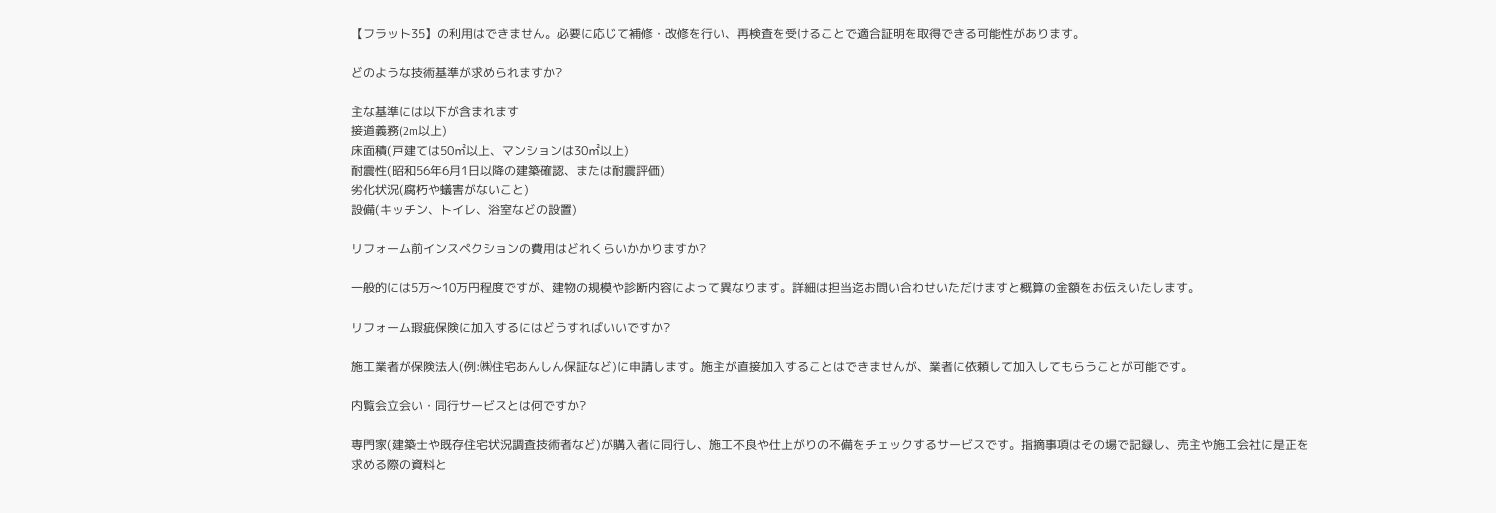【フラット35】の利用はできません。必要に応じて補修・改修を行い、再検査を受けることで適合証明を取得できる可能性があります。

どのような技術基準が求められますか?

主な基準には以下が含まれます
接道義務(2m以上)
床面積(戸建ては50㎡以上、マンションは30㎡以上)
耐震性(昭和56年6月1日以降の建築確認、または耐震評価)
劣化状況(腐朽や蟻害がないこと)
設備(キッチン、トイレ、浴室などの設置)

リフォーム前インスペクションの費用はどれくらいかかりますか?

一般的には5万〜10万円程度ですが、建物の規模や診断内容によって異なります。詳細は担当迄お問い合わせいただけますと概算の金額をお伝えいたします。

リフォーム瑕疵保険に加入するにはどうすればいいですか?

施工業者が保険法人(例:㈱住宅あんしん保証など)に申請します。施主が直接加入することはできませんが、業者に依頼して加入してもらうことが可能です。

内覧会立会い・同行サービスとは何ですか?

専門家(建築士や既存住宅状況調査技術者など)が購入者に同行し、施工不良や仕上がりの不備をチェックするサービスです。指摘事項はその場で記録し、売主や施工会社に是正を求める際の資料と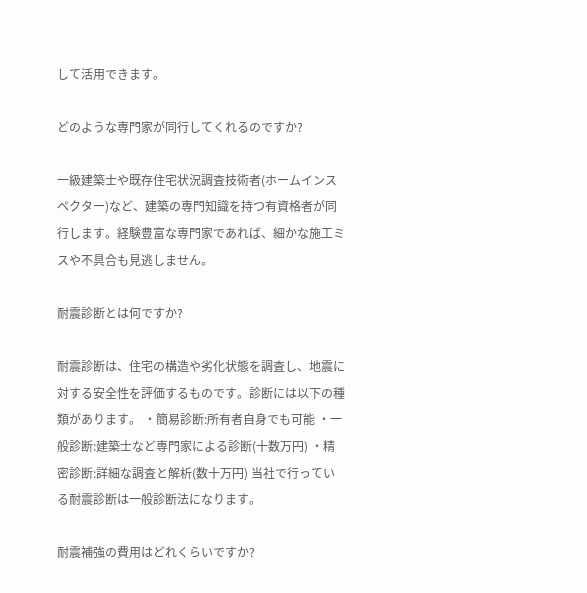して活用できます。

どのような専門家が同行してくれるのですか?

一級建築士や既存住宅状況調査技術者(ホームインスペクター)など、建築の専門知識を持つ有資格者が同行します。経験豊富な専門家であれば、細かな施工ミスや不具合も見逃しません。

耐震診断とは何ですか?

耐震診断は、住宅の構造や劣化状態を調査し、地震に対する安全性を評価するものです。診断には以下の種類があります。 ・簡易診断:所有者自身でも可能 ・一般診断:建築士など専門家による診断(十数万円) ・精密診断:詳細な調査と解析(数十万円) 当社で行っている耐震診断は一般診断法になります。

耐震補強の費用はどれくらいですか?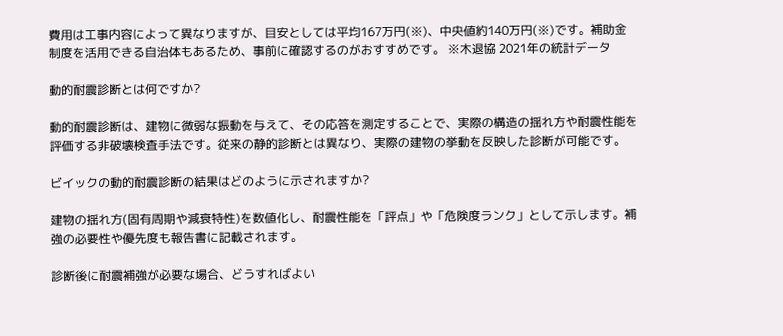費用は工事内容によって異なりますが、目安としては平均167万円(※)、中央値約140万円(※)です。補助金制度を活用できる自治体もあるため、事前に確認するのがおすすめです。 ※木退協 2021年の統計データ

動的耐震診断とは何ですか?

動的耐震診断は、建物に微弱な振動を与えて、その応答を測定することで、実際の構造の揺れ方や耐震性能を評価する非破壊検査手法です。従来の静的診断とは異なり、実際の建物の挙動を反映した診断が可能です。

ビイックの動的耐震診断の結果はどのように示されますか?

建物の揺れ方(固有周期や減衰特性)を数値化し、耐震性能を「評点」や「危険度ランク」として示します。補強の必要性や優先度も報告書に記載されます。

診断後に耐震補強が必要な場合、どうすればよい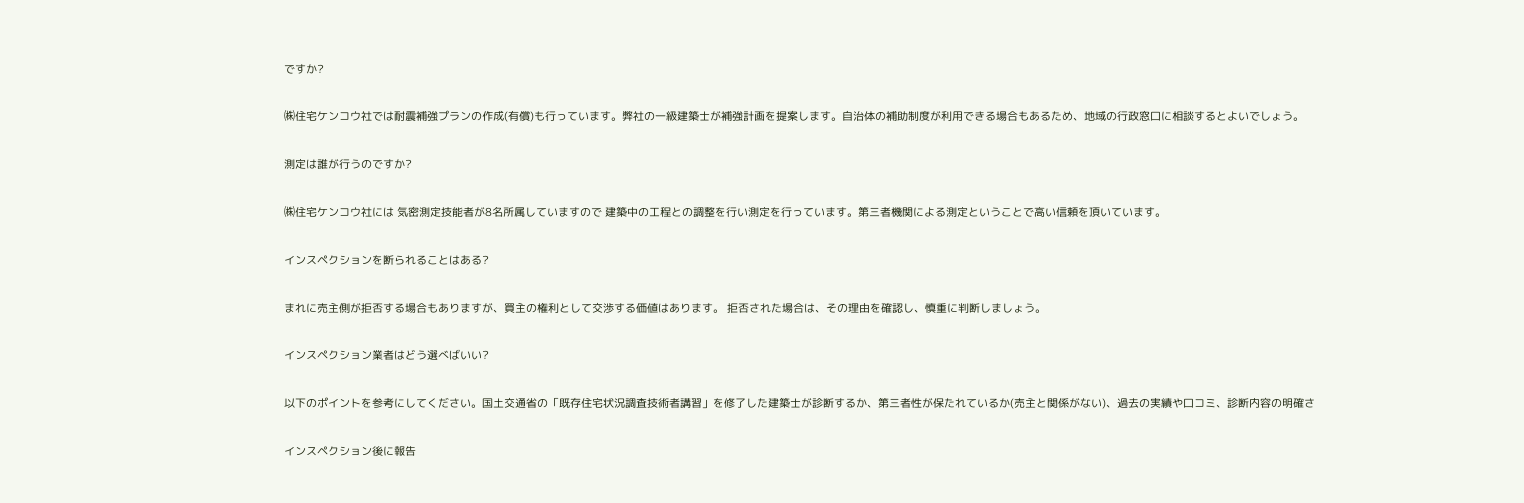ですか?

㈱住宅ケンコウ社では耐震補強プランの作成(有償)も行っています。弊社の一級建築士が補強計画を提案します。自治体の補助制度が利用できる場合もあるため、地域の行政窓口に相談するとよいでしょう。

測定は誰が行うのですか?

㈱住宅ケンコウ社には 気密測定技能者が8名所属していますので 建築中の工程との調整を行い測定を行っています。第三者機関による測定ということで高い信頼を頂いています。

インスペクションを断られることはある?

まれに売主側が拒否する場合もありますが、買主の権利として交渉する価値はあります。 拒否された場合は、その理由を確認し、慎重に判断しましょう。

インスペクション業者はどう選べばいい?

以下のポイントを参考にしてください。国土交通省の「既存住宅状況調査技術者講習」を修了した建築士が診断するか、第三者性が保たれているか(売主と関係がない)、過去の実績や口コミ、診断内容の明確さ

インスペクション後に報告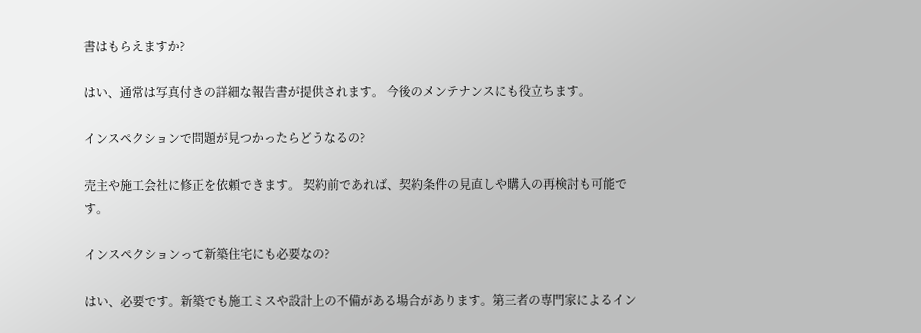書はもらえますか?

はい、通常は写真付きの詳細な報告書が提供されます。 今後のメンテナンスにも役立ちます。

インスペクションで問題が見つかったらどうなるの?

売主や施工会社に修正を依頼できます。 契約前であれば、契約条件の見直しや購入の再検討も可能です。

インスペクションって新築住宅にも必要なの?

はい、必要です。新築でも施工ミスや設計上の不備がある場合があります。第三者の専門家によるイン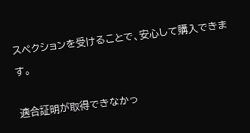スペクションを受けることで、安心して購入できます。

適合証明が取得できなかっ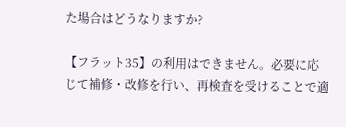た場合はどうなりますか?

【フラット35】の利用はできません。必要に応じて補修・改修を行い、再検査を受けることで適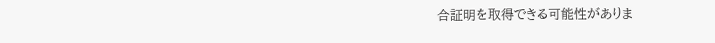合証明を取得できる可能性がありま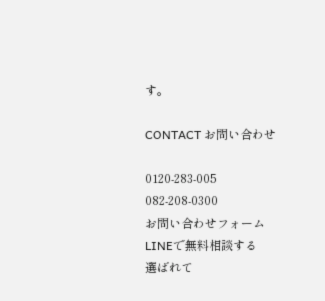す。

CONTACT お問い合わせ

0120-283-005
082-208-0300
お問い合わせフォーム
LINEで無料相談する
選ばれて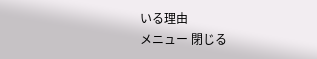いる理由
メニュー 閉じる